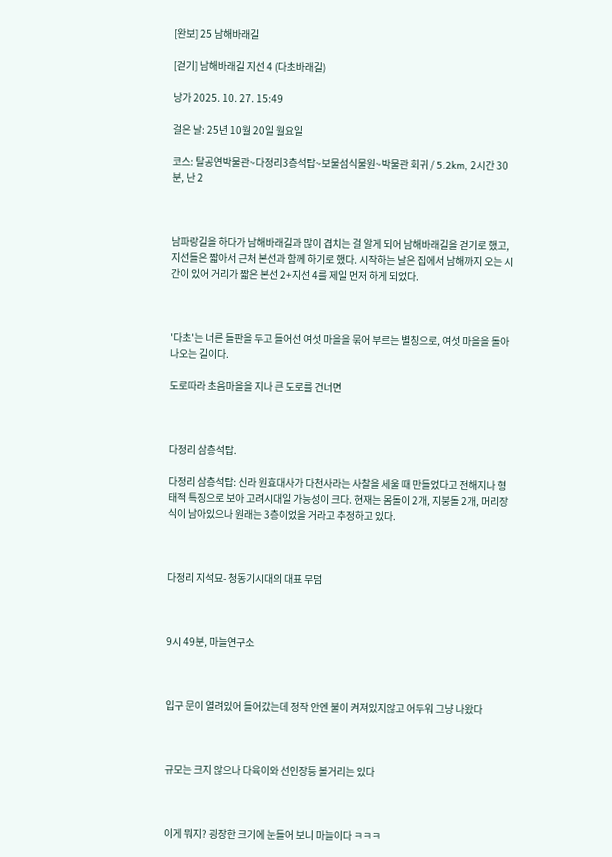[완보] 25 남해바래길

[걷기] 남해바래길 지선 4 (다초바래길)

낭가 2025. 10. 27. 15:49

걸은 날: 25년 10월 20일 월요일

코스: 탈공연박물관~다정리3층석탑~보물섬식물원~박물관 회귀 / 5.2km, 2시간 30분, 난 2



남파랑길을 하다가 남해바래길과 많이 겹치는 걸 알게 되어 남해바래길을 걷기로 했고, 지선들은 짧아서 근처 본선과 함께 하기로 했다. 시작하는 날은 집에서 남해까지 오는 시간이 있어 거리가 짧은 본선 2+지선 4를 제일 먼저 하게 되었다.



'다초'는 너른 들판을 두고 들어선 여섯 마을을 묶어 부르는 별칭으로, 여섯 마을을 돌아 나오는 길이다.

도로따라 초음마을을 지나 큰 도로를 건너면



다정리 삼층석탑.

다정리 삼층석탑: 신라 원효대사가 다천사라는 사찰을 세울 때 만들었다고 전해지나 형태적 특징으로 보아 고려시대일 가능성이 크다. 현재는 몸돌이 2개, 지붕돌 2개, 머리장식이 남아있으나 원래는 3층이었을 거라고 추정하고 있다.



다정리 지석묘- 청동기시대의 대표 무덤



9시 49분, 마늘연구소



입구 문이 열려있어 들어갔는데 정작 안엔 불이 켜져있지않고 어두워 그냥 나왔다



규모는 크지 않으나 다육이와 선인장등 볼거리는 있다



이게 뭐지? 굉장한 크기에 눈들어 보니 마늘이다 ㅋㅋㅋ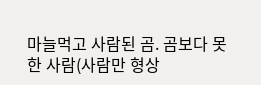마늘먹고 사람된 곰. 곰보다 못한 사람(사람만 형상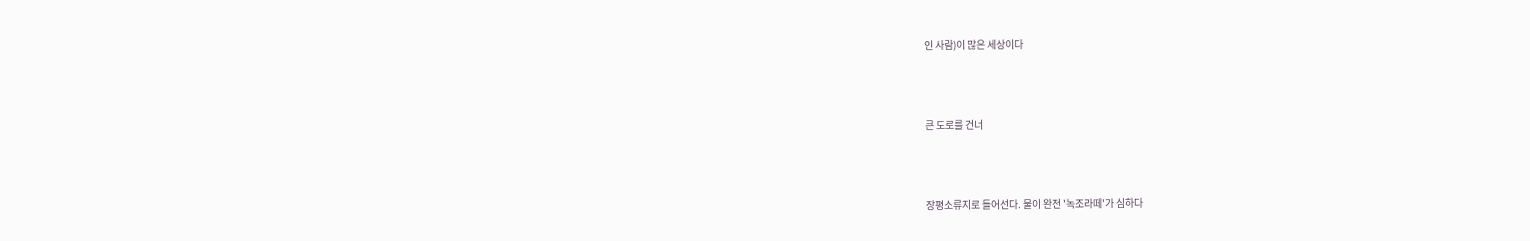인 사람)이 많은 세상이다



큰 도로를 건너



장평소류지로 들어선다. 물이 완전 '녹조라떼'가 심하다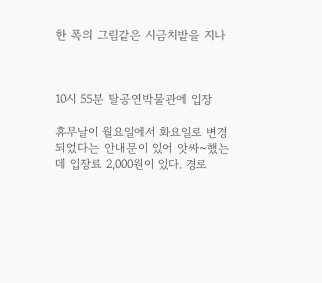한 폭의 그림같은 시금치밭을 지나



10시 55분 탈공연박물관에 입장

휴무날이 월요일에서 화요일로 변경되었다는 안내문이 있어 앗싸~했는데 입장료 2,000원이 있다. 경로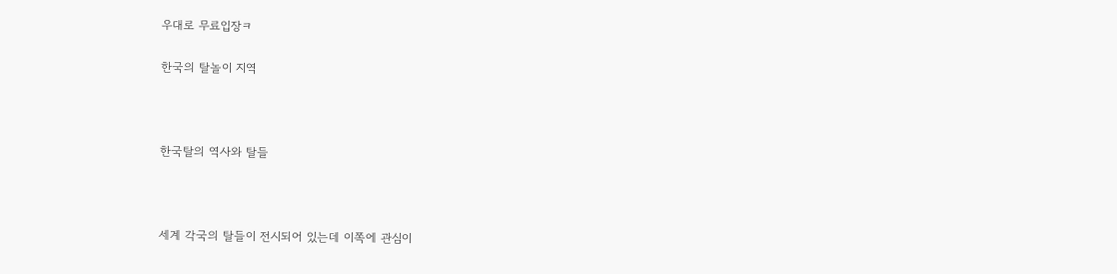우대로 무료입장ㅋ

한국의 탈놀이 지역



한국탈의 역사와 탈들



세계 각국의 탈들이 전시되어 있는데 이쪽에 관심이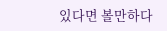있다면 볼만하다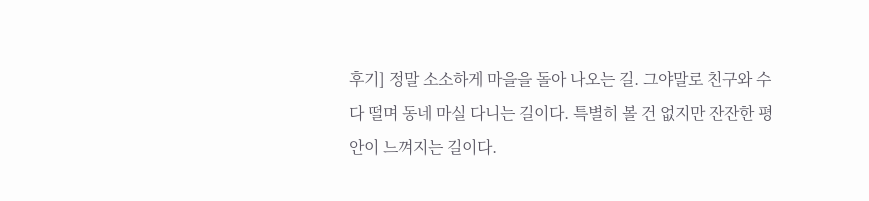후기] 정말 소소하게 마을을 돌아 나오는 길. 그야말로 친구와 수다 떨며 동네 마실 다니는 길이다. 특별히 볼 건 없지만 잔잔한 평안이 느껴지는 길이다.